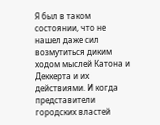Я был в таком состоянии, что не нашел даже сил возмутиться диким ходом мыслей Катона и Деккерта и их действиями. И когда представители городских властей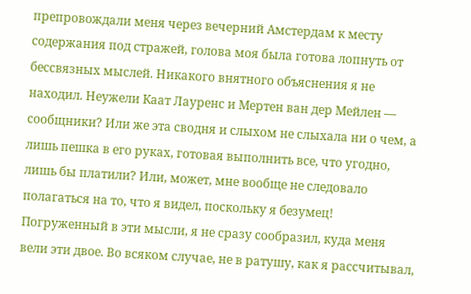препровождали меня через вечерний Амстердам к месту содержания под стражей, голова моя была готова лопнуть от бессвязных мыслей. Никакого внятного объяснения я не находил. Неужели Каат Лауренс и Мертен ван дер Мейлен — сообщники? Или же эта сводня и слыхом не слыхала ни о чем, а лишь пешка в его руках, готовая выполнить все, что угодно, лишь бы платили? Или, может, мне вообще не следовало полагаться на то, что я видел, поскольку я безумец! Погруженный в эти мысли, я не сразу сообразил, куда меня вели эти двое. Во всяком случае, не в ратушу, как я рассчитывал,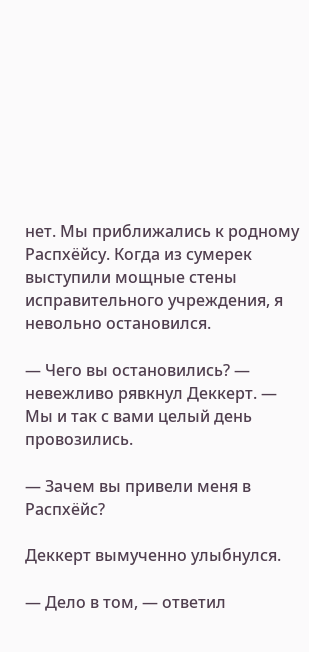нет. Мы приближались к родному Распхёйсу. Когда из сумерек выступили мощные стены исправительного учреждения, я невольно остановился.

— Чего вы остановились? — невежливо рявкнул Деккерт. — Мы и так с вами целый день провозились.

— Зачем вы привели меня в Распхёйс?

Деккерт вымученно улыбнулся.

— Дело в том, — ответил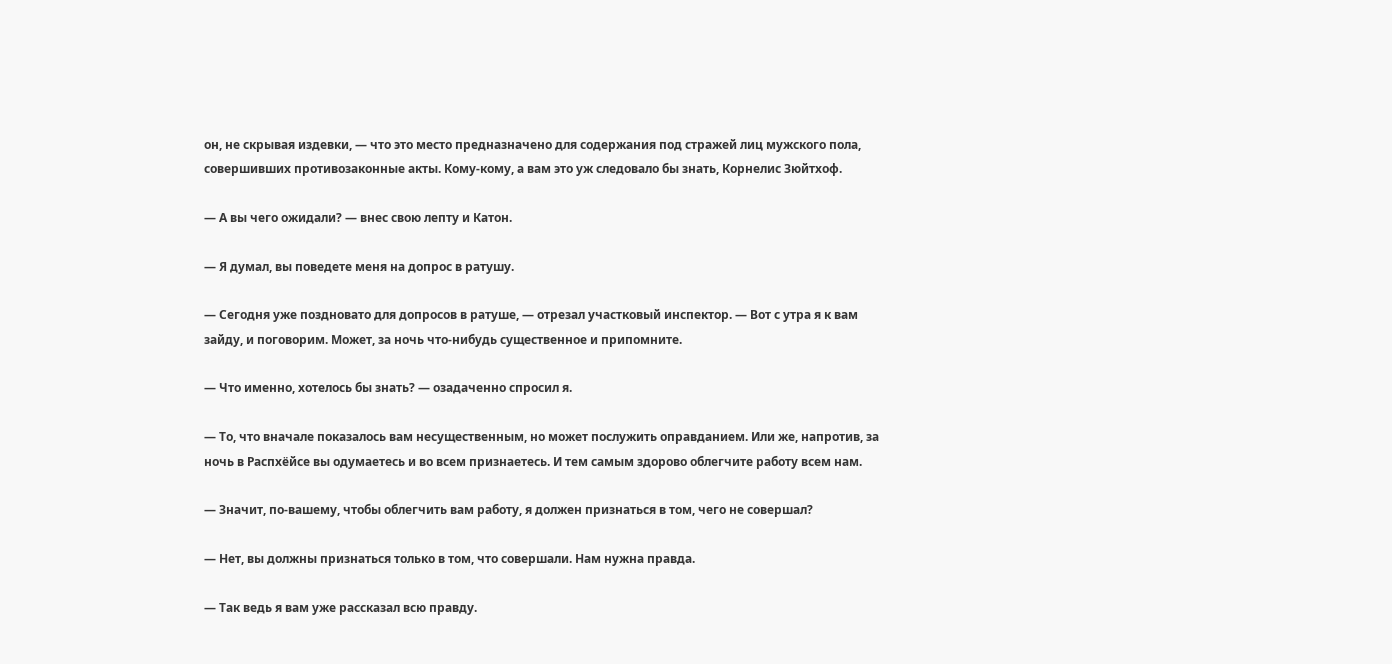он, не скрывая издевки, — что это место предназначено для содержания под стражей лиц мужского пола, совершивших противозаконные акты. Кому-кому, а вам это уж следовало бы знать, Корнелис Зюйтхоф.

— А вы чего ожидали? — внес свою лепту и Катон.

— Я думал, вы поведете меня на допрос в ратушу.

— Сегодня уже поздновато для допросов в ратуше, — отрезал участковый инспектор. — Вот с утра я к вам зайду, и поговорим. Может, за ночь что-нибудь существенное и припомните.

— Что именно, хотелось бы знать? — озадаченно спросил я.

— То, что вначале показалось вам несущественным, но может послужить оправданием. Или же, напротив, за ночь в Распхёйсе вы одумаетесь и во всем признаетесь. И тем самым здорово облегчите работу всем нам.

— Значит, по-вашему, чтобы облегчить вам работу, я должен признаться в том, чего не совершал?

— Нет, вы должны признаться только в том, что совершали. Нам нужна правда.

— Так ведь я вам уже рассказал всю правду.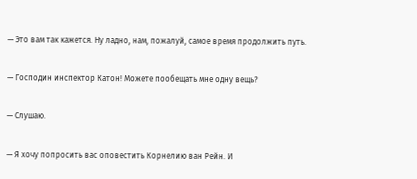— Это вам так кажется. Ну ладно, нам, пожалуй, самое время продолжить путь.

— Господин инспектор Катон! Можете пообещать мне одну вещь?

— Слушаю.

— Я хочу попросить вас оповестить Корнелию ван Рейн. И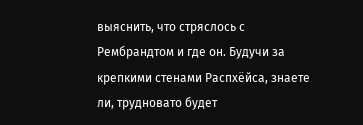выяснить, что стряслось с Рембрандтом и где он. Будучи за крепкими стенами Распхёйса, знаете ли, трудновато будет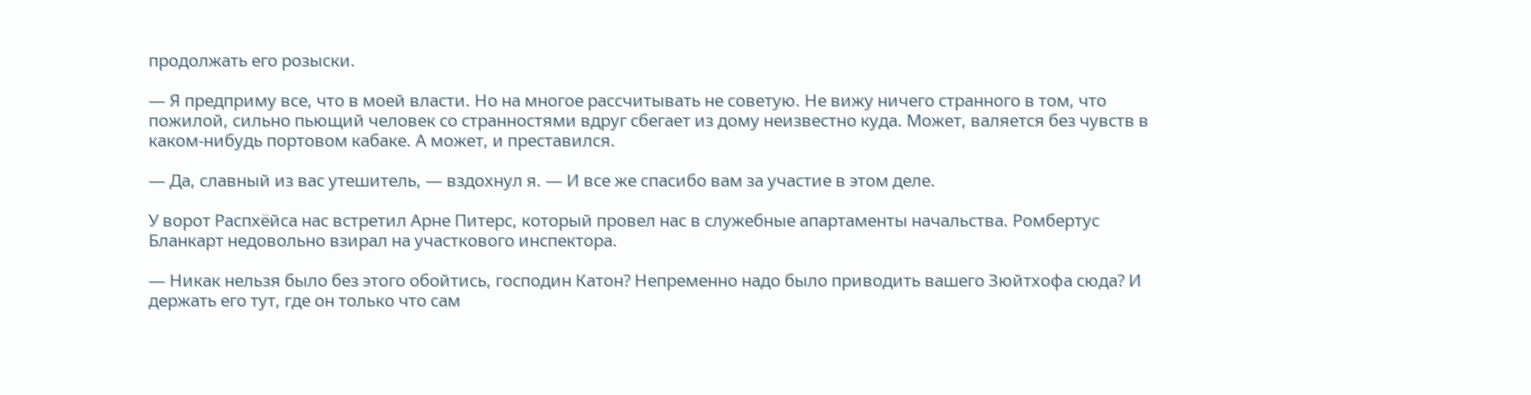продолжать его розыски.

— Я предприму все, что в моей власти. Но на многое рассчитывать не советую. Не вижу ничего странного в том, что пожилой, сильно пьющий человек со странностями вдруг сбегает из дому неизвестно куда. Может, валяется без чувств в каком-нибудь портовом кабаке. А может, и преставился.

— Да, славный из вас утешитель, — вздохнул я. — И все же спасибо вам за участие в этом деле.

У ворот Распхёйса нас встретил Арне Питерс, который провел нас в служебные апартаменты начальства. Ромбертус Бланкарт недовольно взирал на участкового инспектора.

— Никак нельзя было без этого обойтись, господин Катон? Непременно надо было приводить вашего Зюйтхофа сюда? И держать его тут, где он только что сам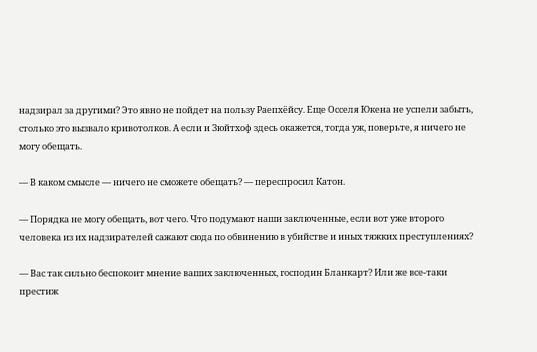надзирал за другими? Это явно не пойдет на пользу Раепхёйсу. Еще Осселя Юкена не успели забыть, столько это вызвало кривотолков. А если и Зюйтхоф здесь окажется, тогда уж, поверьте, я ничего не могу обещать.

— В каком смысле — ничего не сможете обещать? — переспросил Катон.

— Порядка не могу обещать, вот чего. Что подумают наши заключенные, если вот уже второго человека из их надзирателей сажают сюда по обвинению в убийстве и иных тяжких преступлениях?

— Вас так сильно беспокоит мнение ваших заключенных, господин Бланкарт? Или же все-таки престиж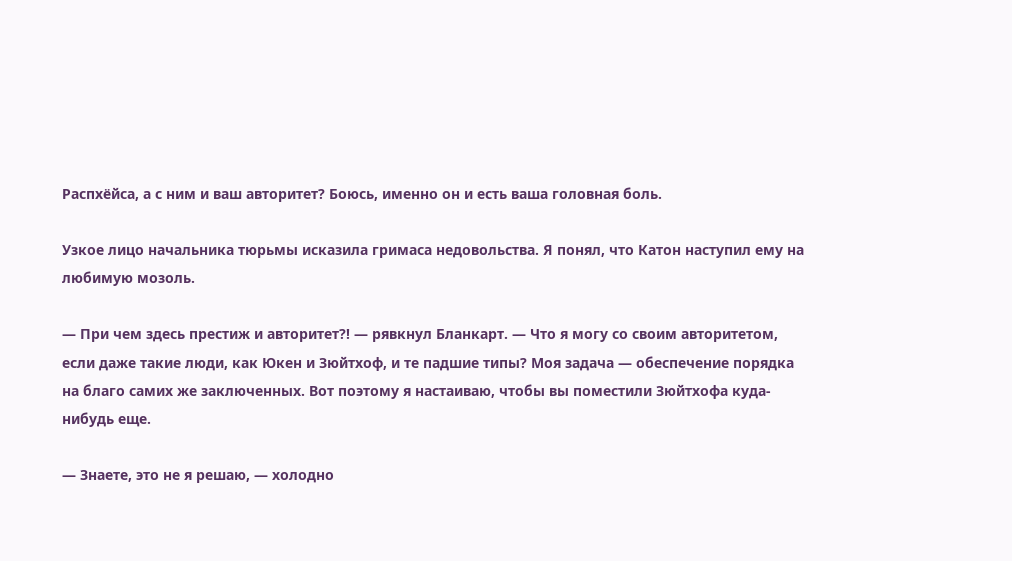Распхёйса, а с ним и ваш авторитет? Боюсь, именно он и есть ваша головная боль.

Узкое лицо начальника тюрьмы исказила гримаса недовольства. Я понял, что Катон наступил ему на любимую мозоль.

— При чем здесь престиж и авторитет?! — рявкнул Бланкарт. — Что я могу со своим авторитетом, если даже такие люди, как Юкен и Зюйтхоф, и те падшие типы? Моя задача — обеспечение порядка на благо самих же заключенных. Вот поэтому я настаиваю, чтобы вы поместили Зюйтхофа куда-нибудь еще.

— Знаете, это не я решаю, — холодно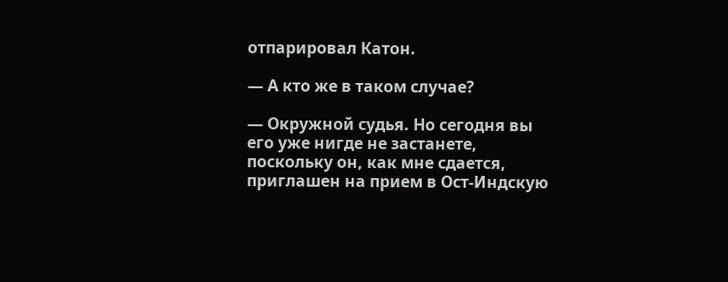отпарировал Катон.

— А кто же в таком случае?

— Окружной судья. Но сегодня вы его уже нигде не застанете, поскольку он, как мне сдается, приглашен на прием в Ост-Индскую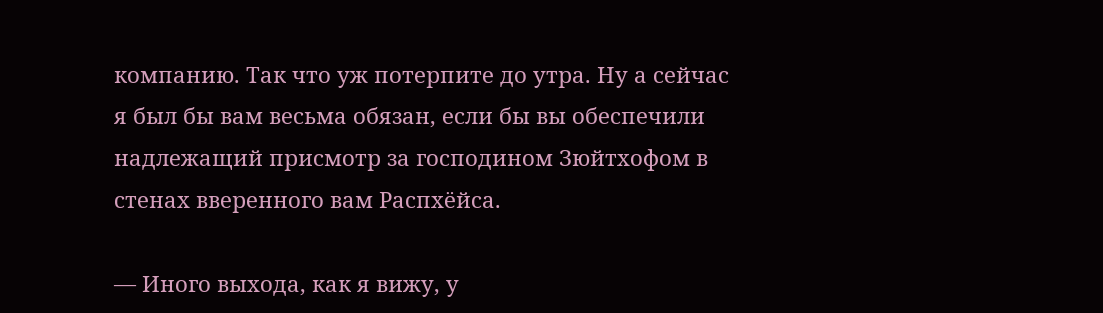компанию. Так что уж потерпите до утра. Ну а сейчас я был бы вам весьма обязан, если бы вы обеспечили надлежащий присмотр за господином Зюйтхофом в стенах вверенного вам Распхёйса.

— Иного выхода, как я вижу, у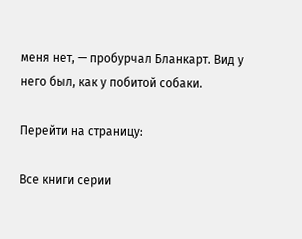меня нет, — пробурчал Бланкарт. Вид у него был, как у побитой собаки.

Перейти на страницу:

Все книги серии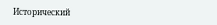Исторический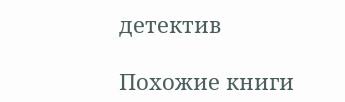детектив

Похожие книги